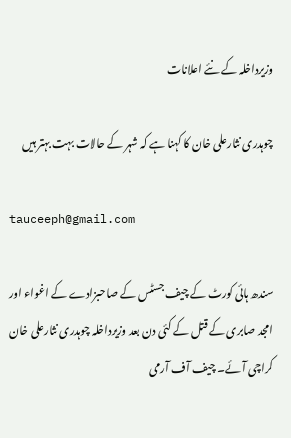وزیرداخلہ کے نئے اعلانات

چوہدری نثارعلی خان کا کہنا ہے کہ شہر کے حالات بہت بہتر ہیں

tauceeph@gmail.com

سندھ ہائی کورٹ کے چیف جسٹس کے صاحبزادے کے اغواء اور امجد صابری کے قتل کے کئی دن بعد وزیرداخلہ چوہدری نثارعلی خان کراچی آئے۔ چیف آف آرمی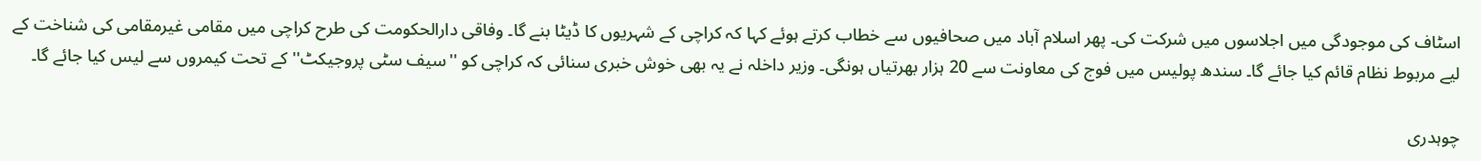اسٹاف کی موجودگی میں اجلاسوں میں شرکت کی۔ پھر اسلام آباد میں صحافیوں سے خطاب کرتے ہوئے کہا کہ کراچی کے شہریوں کا ڈیٹا بنے گا۔ وفاقی دارالحکومت کی طرح کراچی میں مقامی غیرمقامی کی شناخت کے لیے مربوط نظام قائم کیا جائے گا۔ سندھ پولیس میں فوج کی معاونت سے 20 ہزار بھرتیاں ہونگی۔ وزیر داخلہ نے یہ بھی خوش خبری سنائی کہ کراچی کو ''سیف سٹی پروجیکٹ'' کے تحت کیمروں سے لیس کیا جائے گا۔

چوہدری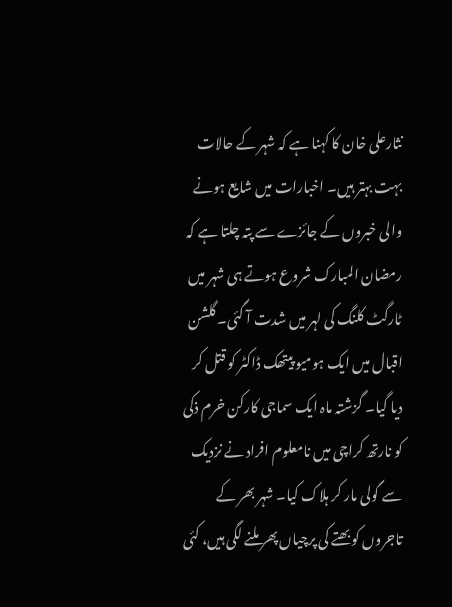نثارعلی خان کا کہنا ہے کہ شہر کے حالات بہت بہتر ہیں۔ اخبارات میں شایع ہونے والی خبروں کے جائزے سے پتہ چلتا ہے کہ رمضان المبارک شروع ہوتے ہی شہر میں ٹارگٹ کلنگ کی لہر میں شدت آ گئی۔ گلشن اقبال میں ایک ہومیو پیتھک ڈاکٹر کو قتل کر دیا گیا۔ گزشتہ ماہ ایک سماجی کارکن خرم ذکی کو نارتھ کراچی میں نامعلوم افراد نے نزدیک سے گولی مار کر ہلاک کیا۔ شہر بھر کے تاجروں کو بھتے کی پرچیاں پھر ملنے لگی ہیں، کئی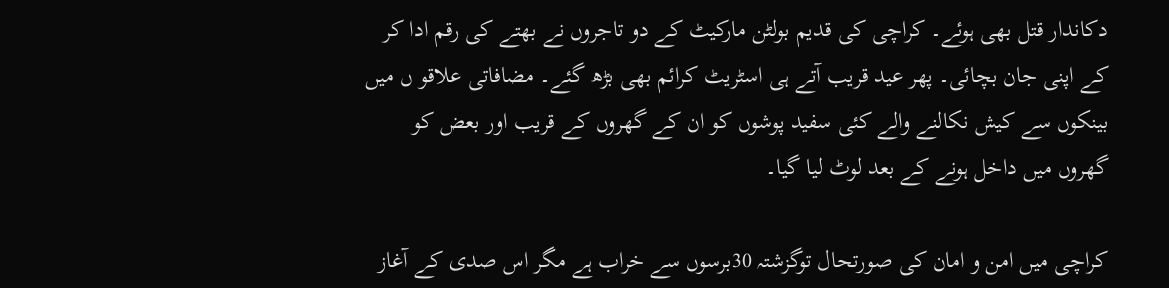دکاندار قتل بھی ہوئے۔ کراچی کی قدیم بولٹن مارکیٹ کے دو تاجروں نے بھتے کی رقم ادا کر کے اپنی جان بچائی۔ پھر عید قریب آتے ہی اسٹریٹ کرائم بھی بڑھ گئے۔ مضافاتی علاقو ں میں بینکوں سے کیش نکالنے والے کئی سفید پوشوں کو ان کے گھروں کے قریب اور بعض کو گھروں میں داخل ہونے کے بعد لوٹ لیا گیا۔

کراچی میں امن و امان کی صورتحال توگزشتہ 30برسوں سے خراب ہے مگر اس صدی کے آغاز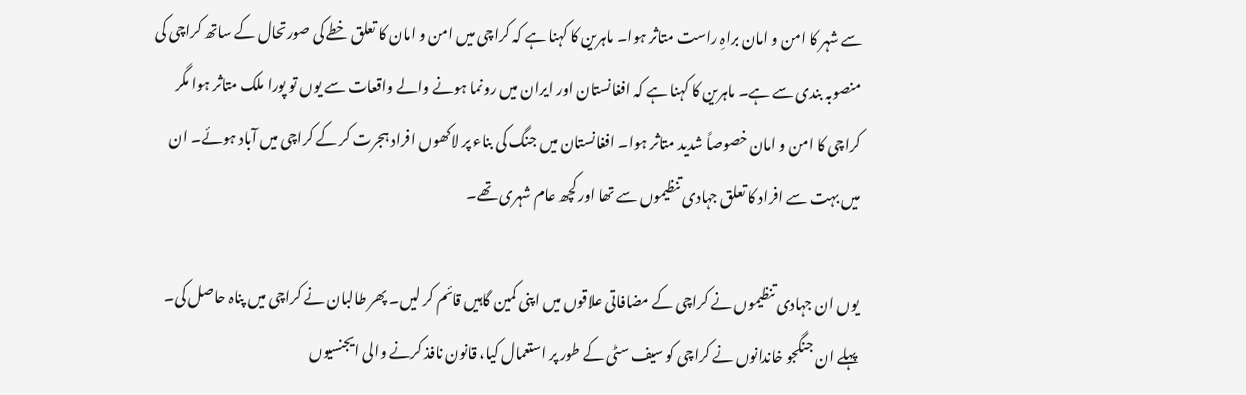سے شہر کا امن و امان براہِ راست متاثر ہوا۔ ماہرین کا کہنا ہے کہ کراچی میں امن و امان کا تعلق خطے کی صورتحال کے ساتھ کراچی کی منصوبہ بندی سے ہے۔ ماہرین کا کہنا ہے کہ افغانستان اور ایران میں رونما ہونے والے واقعات سے یوں تو پورا ملک متاثر ہوا مگر کراچی کا امن و امان خصوصاً شدید متاثر ہوا۔ افغانستان میں جنگ کی بناء پر لاکھوں افراد ہجرت کر کے کراچی میں آباد ہوئے۔ ان میں بہت سے افراد کا تعلق جہادی تنظیموں سے تھا اور کچھ عام شہری تھے۔

یوں ان جہادی تنظیموں نے کراچی کے مضافاتی علاقوں میں اپنی کمین گاہیں قائم کر لیں۔ پھر طالبان نے کراچی میں پناہ حاصل کی۔ پہلے ان جنگجو خاندانوں نے کراچی کو سیف سٹی کے طور پر استعمال کیا، قانون نافذ کرنے والی ایجنسیوں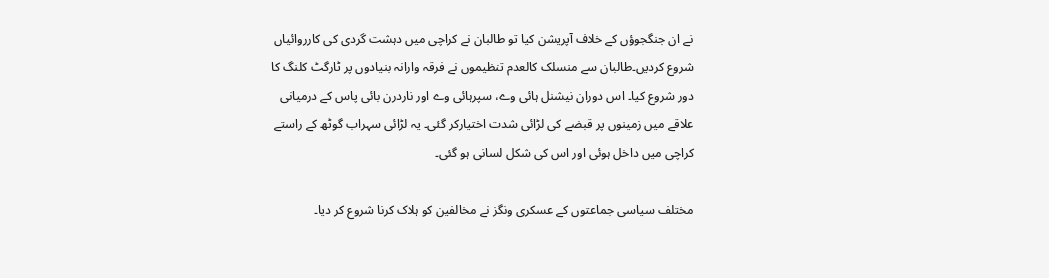نے ان جنگجوؤں کے خلاف آپریشن کیا تو طالبان نے کراچی میں دہشت گردی کی کارروائیاں شروع کردیں۔طالبان سے منسلک کالعدم تنظیموں نے فرقہ وارانہ بنیادوں پر ٹارگٹ کلنگ کا دور شروع کیا۔ اس دوران نیشنل ہائی وے، سپرہائی وے اور ناردرن بائی پاس کے درمیانی علاقے میں زمینوں پر قبضے کی لڑائی شدت اختیارکر گئی۔ یہ لڑائی سہراب گوٹھ کے راستے کراچی میں داخل ہوئی اور اس کی شکل لسانی ہو گئی۔

مختلف سیاسی جماعتوں کے عسکری ونگز نے مخالفین کو ہلاک کرنا شروع کر دیا۔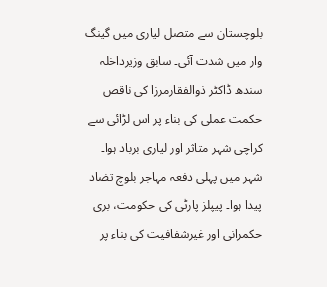بلوچستان سے متصل لیاری میں گینگ وار میں شدت آئی۔ سابق وزیرداخلہ سندھ ڈاکٹر ذوالفقارمرزا کی ناقص حکمت عملی کی بناء پر اس لڑائی سے کراچی شہر متاثر اور لیاری برباد ہوا۔ شہر میں پہلی دفعہ مہاجر بلوچ تضاد پیدا ہوا۔ پیپلز پارٹی کی حکومت، بری حکمرانی اور غیرشفافیت کی بناء پر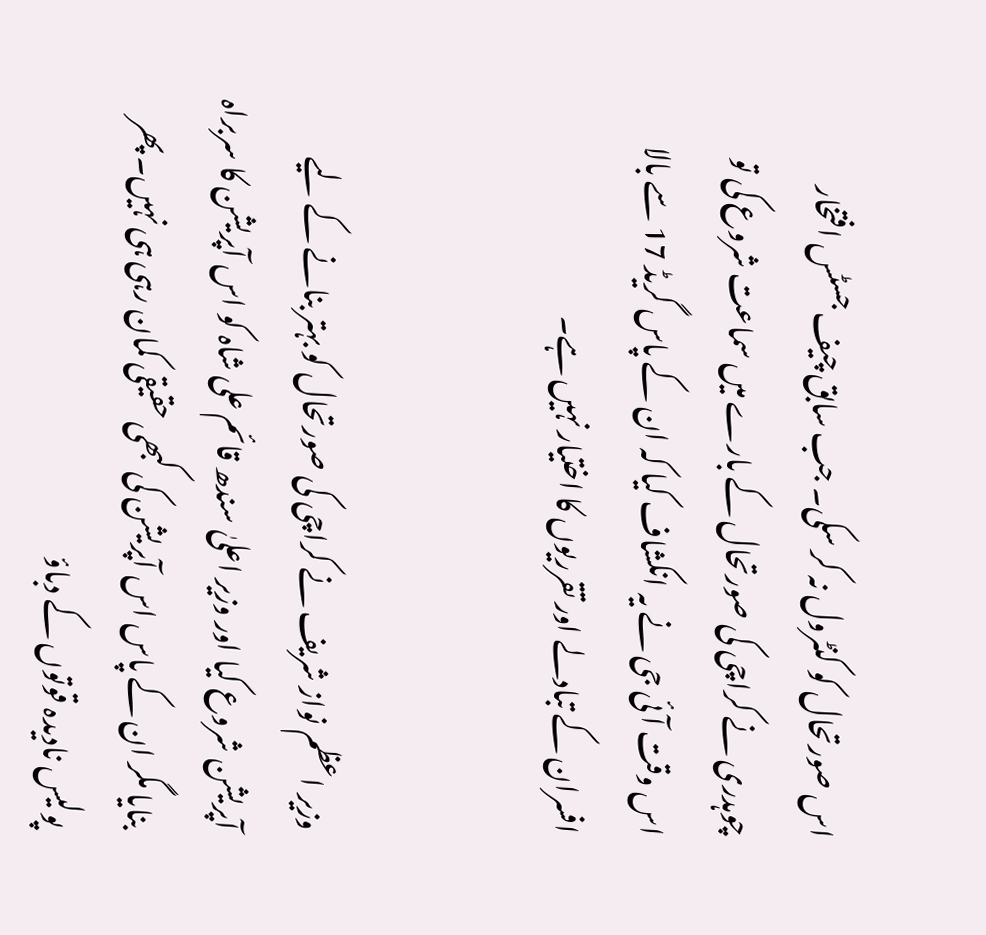اس صورتحال کو کنٹرول نہ کر سکی۔ جب سابق چیف جسٹس افتخار چوہدری نے کراچی کی صورتحال کے بارے میں سماعت شروع کی تو اس وقت آئی جی نے یہ انکشاف کیا کہ ان کے پاس گریڈ 17 سے بالا افسران کے تبادلے اور تقرریوں کا اختیار نہیں ہے۔


وزیر اعظم نواز شریف نے کراچی کی صورتحال کو بہتر بنانے کے لیے آپریشن شروع کیا اور وزیر اعلیٰ سندھ قائم علی شاہ کو اس آپریشن کا سربراہ بنایا مگر ان کے پاس اس آپریشن کی کبھی حقیقی کمان رہی ہی نہیں۔ پھر پولیس نادیدہ قوتوں کے دباؤ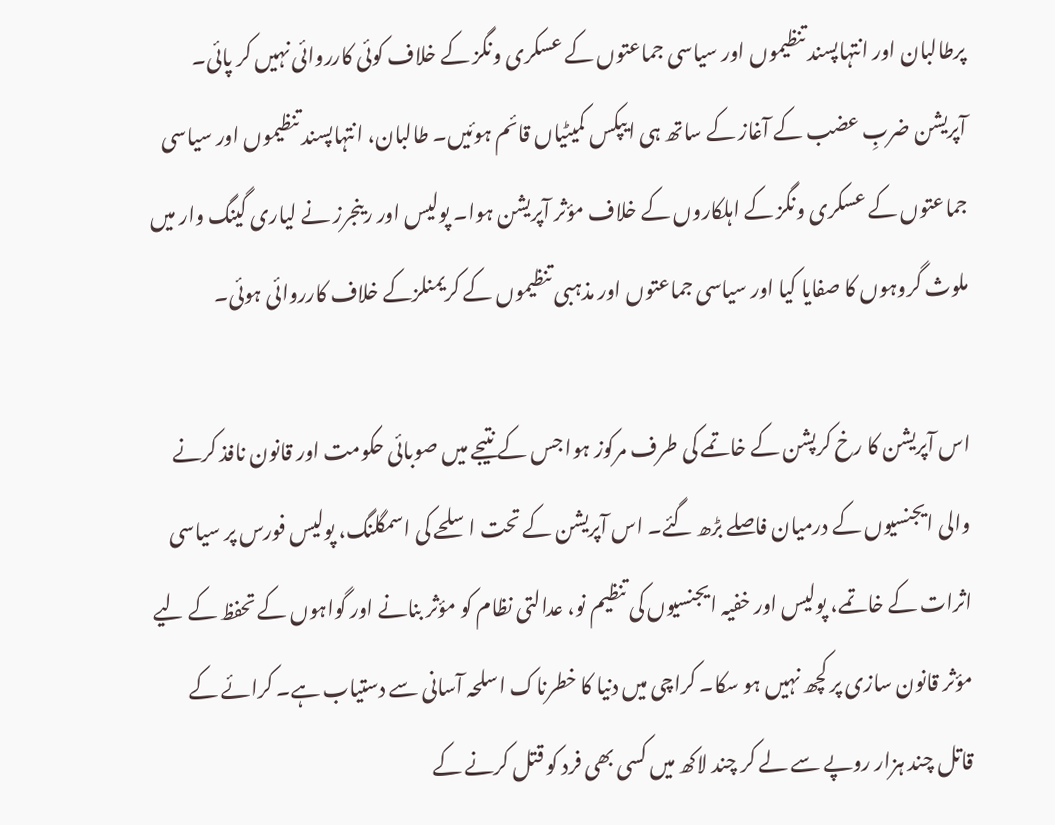پرطالبان اور انتہاپسند تنظیموں اور سیاسی جماعتوں کے عسکری ونگز کے خلاف کوئی کارروائی نہیں کر پائی۔ آپریشن ضربِ عضب کے آغاز کے ساتھ ہی ایپکس کمیٹیاں قائم ہوئیں۔ طالبان، انتہاپسند تنظیموں اور سیاسی جماعتوں کے عسکری ونگز کے اہلکاروں کے خلاف مؤثر آپریشن ہوا۔ پولیس اور رینجرز نے لیاری گینگ وار میں ملوث گروہوں کا صفایا کیا اور سیاسی جماعتوں اور مذہبی تنظیموں کے کریمنلزکے خلاف کارروائی ہوئی۔

اس آپریشن کا رخ کرپشن کے خاتمے کی طرف مرکوز ہوا جس کے نتیجے میں صوبائی حکومت اور قانون نافذ کرنے والی ایجنسیوں کے درمیان فاصلے بڑھ گئے۔ اس آپریشن کے تحت اسلحے کی اسمگلنگ، پولیس فورس پر سیاسی اثرات کے خاتمے، پولیس اور خفیہ ایجنسیوں کی تنظیم نو، عدالتی نظام کو مؤثر بنانے اور گواہوں کے تحفظ کے لیے مؤثر قانون سازی پر کچھ نہیں ہو سکا۔ کراچی میں دنیا کا خطرناک اسلحہ آسانی سے دستیاب ہے۔ کرائے کے قاتل چند ہزار روپے سے لے کر چند لاکھ میں کسی بھی فرد کو قتل کرنے کے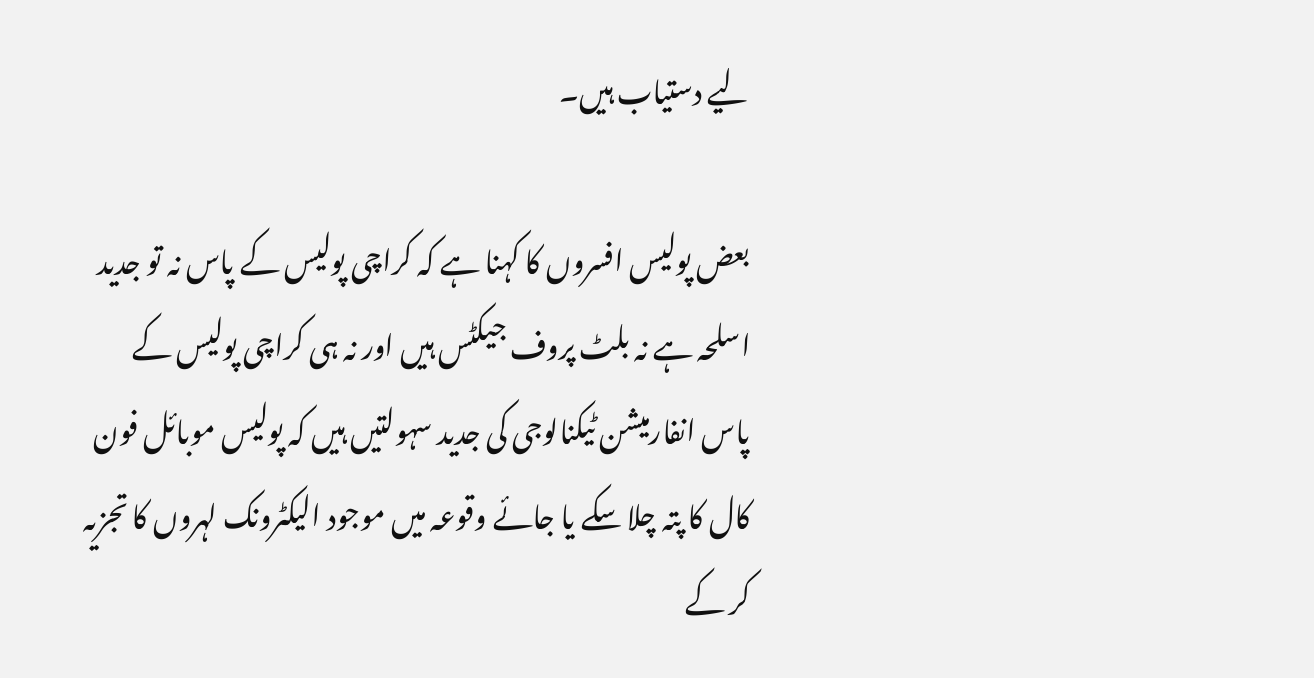لیے دستیاب ہیں۔

بعض پولیس افسروں کا کہنا ہے کہ کراچی پولیس کے پاس نہ تو جدید اسلحہ ہے نہ بلٹ پروف جیکٹس ہیں اور نہ ہی کراچی پولیس کے پاس انفارمیشن ٹیکنالوجی کی جدید سہولتیں ہیں کہ پولیس موبائل فون کال کا پتہ چلا سکے یا جائے وقوعہ میں موجود الیکٹرونک لہروں کا تجزیہ کر کے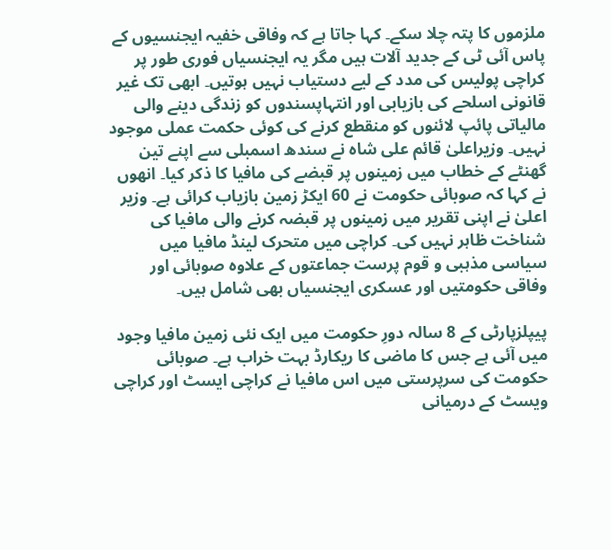ملزموں کا پتہ چلا سکے۔ کہا جاتا ہے کہ وفاقی خفیہ ایجنسیوں کے پاس آئی ٹی کے جدید آلات ہیں مگر یہ ایجنسیاں فوری طور پر کراچی پولیس کی مدد کے لیے دستیاب نہیں ہوتیں۔ ابھی تک غیر قانونی اسلحے کی بازیابی اور انتہاپسندوں کو زندگی دینے والی مالیاتی پائپ لائنوں کو منقطع کرنے کی کوئی حکمت عملی موجود نہیں۔ وزیراعلیٰ قائم علی شاہ نے سندھ اسمبلی سے اپنے تین گھنٹے کے خطاب میں زمینوں پر قبضے کی مافیا کا ذکر کیا۔ انھوں نے کہا کہ صوبائی حکومت نے 60 ایکڑ زمین بازیاب کرائی ہے۔ وزیر اعلیٰ نے اپنی تقریر میں زمینوں پر قبضہ کرنے والی مافیا کی شناخت ظاہر نہیں کی۔ کراچی میں متحرک لینڈ مافیا میں سیاسی مذہبی و قوم پرست جماعتوں کے علاوہ صوبائی اور وفاقی حکومتیں اور عسکری ایجنسیاں بھی شامل ہیں۔

پیپلزپارٹی کے 8 سالہ دورِ حکومت میں ایک نئی زمین مافیا وجود میں آئی ہے جس کا ماضی کا ریکارڈ بہت خراب ہے۔ صوبائی حکومت کی سرپرستی میں اس مافیا نے کراچی ایسٹ اور کراچی ویسٹ کے درمیانی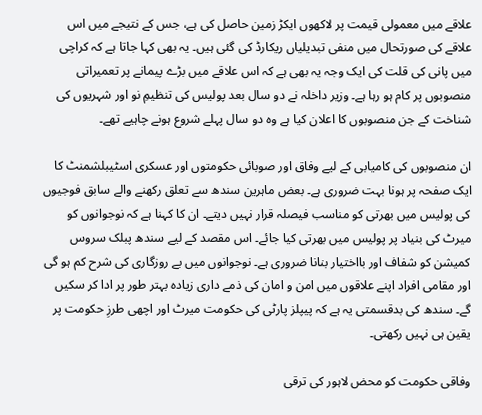علاقے میں معمولی قیمت پر لاکھوں ایکڑ زمین حاصل کی ہے، جس کے نتیجے میں اس علاقے کی صورتحال میں منفی تبدیلیاں ریکارڈ کی گئی ہیں۔ یہ بھی کہا جاتا ہے کہ کراچی میں پانی کی قلت کی ایک وجہ یہ بھی ہے کہ اس علاقے میں بڑے پیمانے پر تعمیراتی منصوبوں پر کام ہو رہا ہے۔ وزیر داخلہ نے دو سال بعد پولیس کی تنظیمِ نو اور شہریوں کی شناخت کے جن منصوبوں کا اعلان کیا ہے وہ دو سال پہلے شروع ہونے چاہیے تھے۔

ان منصوبوں کی کامیابی کے لیے وفاق اور صوبائی حکومتوں اور عسکری اسٹیبلشمنٹ کا ایک صفحہ پر ہونا بہت ضروری ہے۔ بعض ماہرین سندھ سے تعلق رکھنے والے سابق فوجیوں کی پولیس میں بھرتی کو مناسب فیصلہ قرار نہیں دیتے۔ ان کا کہنا ہے کہ نوجوانوں کو میرٹ کی بنیاد پر پولیس میں بھرتی کیا جائے۔ اس مقصد کے لیے سندھ پبلک سروس کمیشن کو شفاف اور بااختیار بنانا ضروری ہے۔ نوجوانوں میں بے روزگاری کی شرح کم ہو گی اور مقامی افراد اپنے علاقوں میں امن و امان کی ذمے داری زیادہ بہتر طور پر ادا کر سکیں گے۔ سندھ کی بدقسمتی یہ ہے کہ پیپلز پارٹی کی حکومت میرٹ اور اچھی طرزِ حکومت پر یقین ہی نہیں رکھتی۔

وفاقی حکومت کو محض لاہور کی ترقی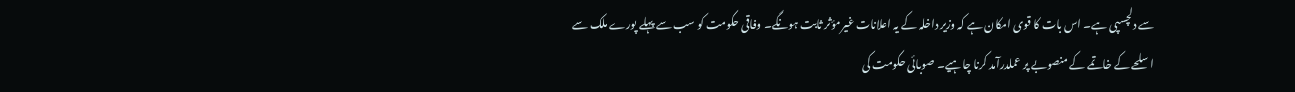سے دلچسپی ہے۔ اس بات کا قوی امکان ہے کہ وزیر داخلہ کے یہ اعلانات غیرمؤثر ثابت ہونگے۔ وفاقی حکومت کو سب سے پہلے پورے ملک سے اسلحے کے خاتمے کے منصوبے پر عملدرآمد کرنا چاہیے۔ صوبائی حکومت کی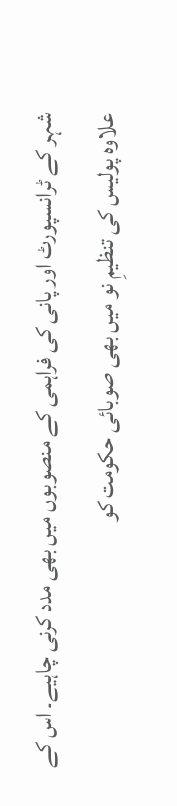شہر کے ٹرانسپورٹ اور پانی کی فراہمی کے منصوبوں میں بھی مدد کرنی چاہیے۔ اس کے علاوہ پولیس کی تنظیمِ نو میں بھی صوبائی حکومت کو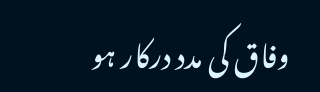وفاق کی مدد درکار ہو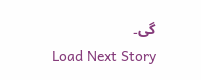گی۔
Load Next Story